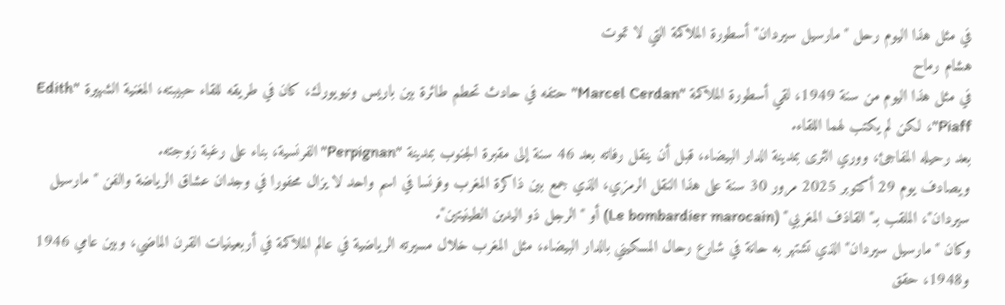في مثل هذا اليوم رحل "مارسيل سيردان" أسطورة الملاكمة التي لا تموت
هشام رماح
في مثل هذا اليوم من سنة 1949، لقي أسطورة الملاكمة "Marcel Cerdan" حتفه في حادث تحطم طائرة بين باريس ونيويورك، كان في طريقه للقاء حبيبته، المغنية الشهيرة "Edith Piaff"، لكن لم يكتب لهما اللقاء.
بعد رحيله المفاجئ، ووري الثرى بمدينة الدار البيضاء، قبل أن ينقل رفاته بعد 46 سنة إلى مقبرة الجنوب بمدينة "Perpignan" الفرنسية، بناء على رغبة زوجته.
ويصادف يوم 29 أكتوبر 2025 مرور 30 سنة على هذا النقل الرمزي، الذي جمع بين ذاكرة المغرب وفرنسا في اسم واحد لا يزال محفورا في وجدان عشاق الرياضة والفن "مارسيل سيردان"، الملقب بـ"القاذف المغربي" (Le bombardier marocain) أو "الرجل ذو اليدين الطينيتين".
وكان "مارسيل سيردان" الذي تشتهر به حانة في شارع رحال المسكيني بالدار البيضاء، مثل المغرب خلال مسيرته الرياضية في عالم الملاكمة في أربعينيات القرن الماضي، وبين عامي 1946 و1948، حقق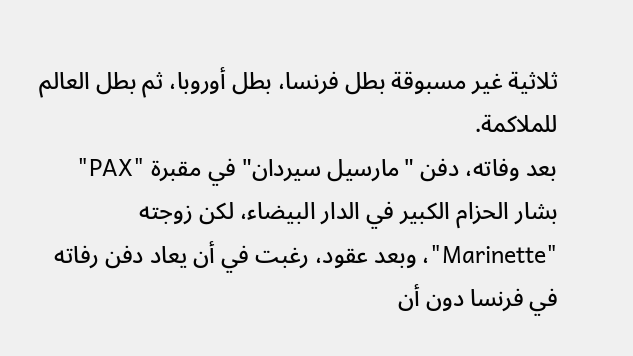ثلاثية غير مسبوقة بطل فرنسا، بطل أوروبا، ثم بطل العالم للملاكمة.
بعد وفاته، دفن "مارسيل سيردان" في مقبرة "PAX" بشار الحزام الكبير في الدار البيضاء، لكن زوجته "Marinette"، وبعد عقود، رغبت في أن يعاد دفن رفاته في فرنسا دون أن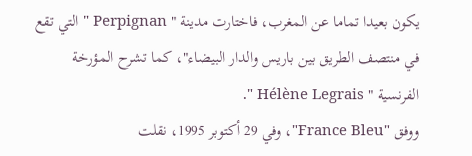يكون بعيدا تماما عن المغرب، فاختارت مدينة " Perpignan " التي تقع في منتصف الطريق بين باريس والدار البيضاء"، كما تشرح المؤرخة الفرنسية " Hélène Legrais ".
ووفق "France Bleu"، وفي 29 أكتوبر 1995، نقلت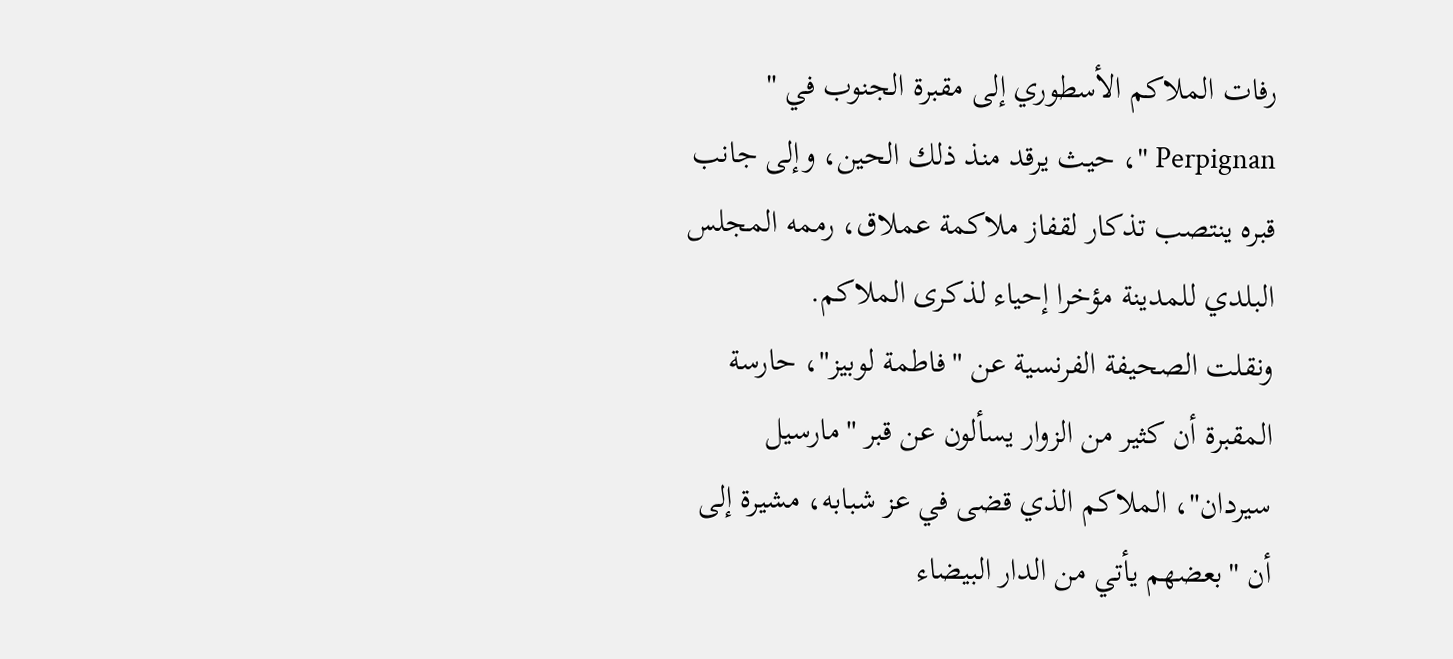رفات الملاكم الأسطوري إلى مقبرة الجنوب في " Perpignan "، حيث يرقد منذ ذلك الحين، وإلى جانب قبره ينتصب تذكار لقفاز ملاكمة عملاق، رممه المجلس البلدي للمدينة مؤخرا إحياء لذكرى الملاكم.
ونقلت الصحيفة الفرنسية عن "فاطمة لوبيز"، حارسة المقبرة أن كثير من الزوار يسألون عن قبر "مارسيل سيردان"، الملاكم الذي قضى في عز شبابه، مشيرة إلى أن "بعضهم يأتي من الدار البيضاء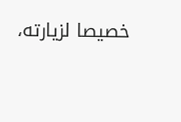خصيصا لزيارته،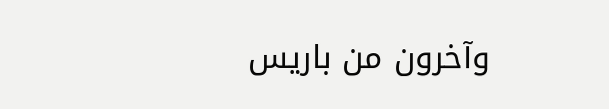وآخرون من باريس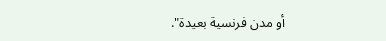أو مدن فرنسية بعيدة".